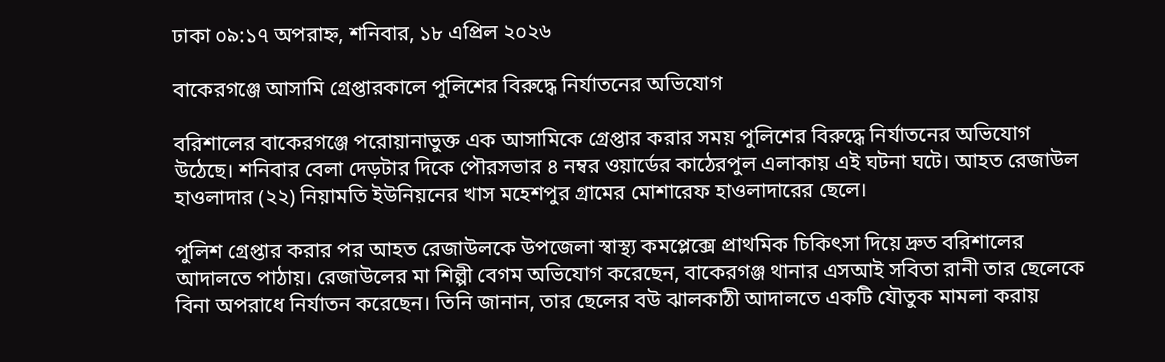ঢাকা ০৯:১৭ অপরাহ্ন, শনিবার, ১৮ এপ্রিল ২০২৬

বাকেরগঞ্জে আসামি গ্রেপ্তারকালে পুলিশের বিরুদ্ধে নির্যাতনের অভিযোগ

বরিশালের বাকেরগঞ্জে পরোয়ানাভুক্ত এক আসামিকে গ্রেপ্তার করার সময় পুলিশের বিরুদ্ধে নির্যাতনের অভিযোগ উঠেছে। শনিবার বেলা দেড়টার দিকে পৌরসভার ৪ নম্বর ওয়ার্ডের কাঠেরপুল এলাকায় এই ঘটনা ঘটে। আহত রেজাউল হাওলাদার (২২) নিয়ামতি ইউনিয়নের খাস মহেশপুর গ্রামের মোশারেফ হাওলাদারের ছেলে।

পুলিশ গ্রেপ্তার করার পর আহত রেজাউলকে উপজেলা স্বাস্থ্য কমপ্লেক্সে প্রাথমিক চিকিৎসা দিয়ে দ্রুত বরিশালের আদালতে পাঠায়। রেজাউলের মা শিল্পী বেগম অভিযোগ করেছেন, বাকেরগঞ্জ থানার এসআই সবিতা রানী তার ছেলেকে বিনা অপরাধে নির্যাতন করেছেন। তিনি জানান, তার ছেলের বউ ঝালকাঠী আদালতে একটি যৌতুক মামলা করায়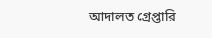আদালত গ্রেপ্তারি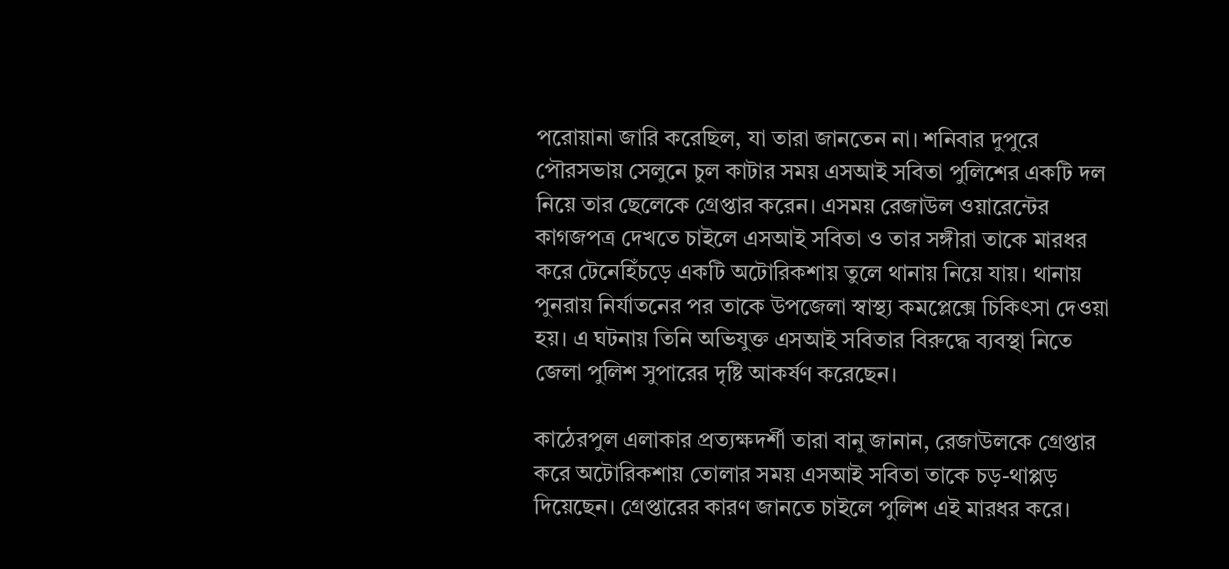পরোয়ানা জারি করেছিল, যা তারা জানতেন না। শনিবার দুপুরে পৌরসভায় সেলুনে চুল কাটার সময় এসআই সবিতা পুলিশের একটি দল নিয়ে তার ছেলেকে গ্রেপ্তার করেন। এসময় রেজাউল ওয়ারেন্টের কাগজপত্র দেখতে চাইলে এসআই সবিতা ও তার সঙ্গীরা তাকে মারধর করে টেনেহিঁচড়ে একটি অটোরিকশায় তুলে থানায় নিয়ে যায়। থানায় পুনরায় নির্যাতনের পর তাকে উপজেলা স্বাস্থ্য কমপ্লেক্সে চিকিৎসা দেওয়া হয়। এ ঘটনায় তিনি অভিযুক্ত এসআই সবিতার বিরুদ্ধে ব্যবস্থা নিতে জেলা পুলিশ সুপারের দৃষ্টি আকর্ষণ করেছেন।

কাঠেরপুল এলাকার প্রত্যক্ষদর্শী তারা বানু জানান, রেজাউলকে গ্রেপ্তার করে অটোরিকশায় তোলার সময় এসআই সবিতা তাকে চড়-থাপ্পড় দিয়েছেন। গ্রেপ্তারের কারণ জানতে চাইলে পুলিশ এই মারধর করে।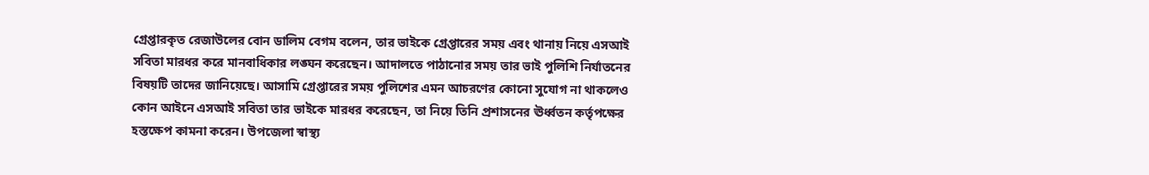গ্রেপ্তারকৃত রেজাউলের বোন ডালিম বেগম বলেন, তার ভাইকে গ্রেপ্তারের সময় এবং থানায় নিয়ে এসআই সবিতা মারধর করে মানবাধিকার লঙ্ঘন করেছেন। আদালতে পাঠানোর সময় তার ভাই পুলিশি নির্যাতনের বিষয়টি তাদের জানিয়েছে। আসামি গ্রেপ্তারের সময় পুলিশের এমন আচরণের কোনো সুযোগ না থাকলেও কোন আইনে এসআই সবিতা তার ভাইকে মারধর করেছেন, তা নিয়ে তিনি প্রশাসনের ঊর্ধ্বতন কর্তৃপক্ষের হস্তক্ষেপ কামনা করেন। উপজেলা স্বাস্থ্য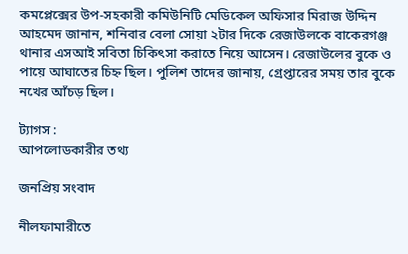কমপ্লেক্সের উপ-সহকারী কমিউনিটি মেডিকেল অফিসার মিরাজ উদ্দিন আহমেদ জানান, শনিবার বেলা সোয়া ২টার দিকে রেজাউলকে বাকেরগঞ্জ থানার এসআই সবিতা চিকিৎসা করাতে নিয়ে আসেন। রেজাউলের বুকে ও পায়ে আঘাতের চিহ্ন ছিল। পুলিশ তাদের জানায়, গ্রেপ্তারের সময় তার বুকে নখের আঁচড় ছিল।

ট্যাগস :
আপলোডকারীর তথ্য

জনপ্রিয় সংবাদ

নীলফামারীতে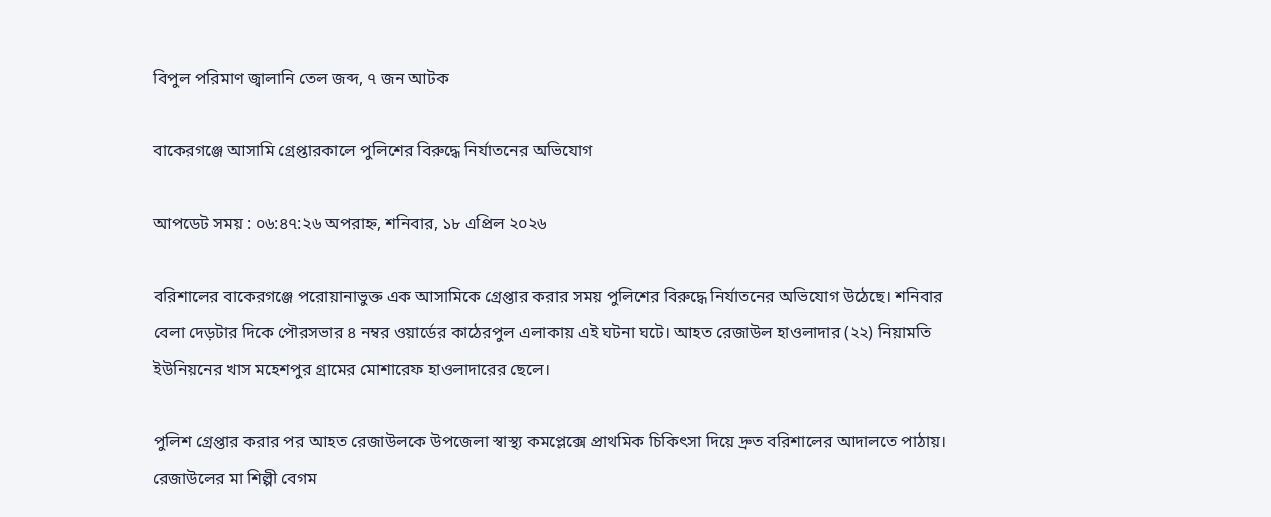বিপুল পরিমাণ জ্বালানি তেল জব্দ, ৭ জন আটক

বাকেরগঞ্জে আসামি গ্রেপ্তারকালে পুলিশের বিরুদ্ধে নির্যাতনের অভিযোগ

আপডেট সময় : ০৬:৪৭:২৬ অপরাহ্ন, শনিবার, ১৮ এপ্রিল ২০২৬

বরিশালের বাকেরগঞ্জে পরোয়ানাভুক্ত এক আসামিকে গ্রেপ্তার করার সময় পুলিশের বিরুদ্ধে নির্যাতনের অভিযোগ উঠেছে। শনিবার বেলা দেড়টার দিকে পৌরসভার ৪ নম্বর ওয়ার্ডের কাঠেরপুল এলাকায় এই ঘটনা ঘটে। আহত রেজাউল হাওলাদার (২২) নিয়ামতি ইউনিয়নের খাস মহেশপুর গ্রামের মোশারেফ হাওলাদারের ছেলে।

পুলিশ গ্রেপ্তার করার পর আহত রেজাউলকে উপজেলা স্বাস্থ্য কমপ্লেক্সে প্রাথমিক চিকিৎসা দিয়ে দ্রুত বরিশালের আদালতে পাঠায়। রেজাউলের মা শিল্পী বেগম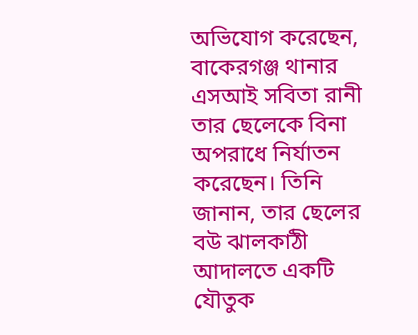অভিযোগ করেছেন, বাকেরগঞ্জ থানার এসআই সবিতা রানী তার ছেলেকে বিনা অপরাধে নির্যাতন করেছেন। তিনি জানান, তার ছেলের বউ ঝালকাঠী আদালতে একটি যৌতুক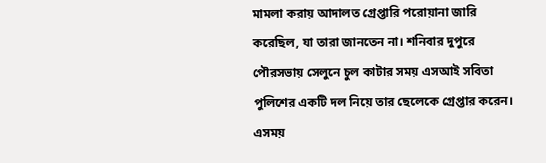মামলা করায় আদালত গ্রেপ্তারি পরোয়ানা জারি করেছিল, যা তারা জানতেন না। শনিবার দুপুরে পৌরসভায় সেলুনে চুল কাটার সময় এসআই সবিতা পুলিশের একটি দল নিয়ে তার ছেলেকে গ্রেপ্তার করেন। এসময়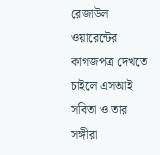রেজাউল ওয়ারেন্টের কাগজপত্র দেখতে চাইলে এসআই সবিতা ও তার সঙ্গীরা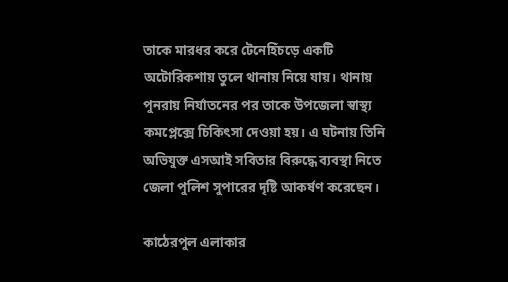তাকে মারধর করে টেনেহিঁচড়ে একটি অটোরিকশায় তুলে থানায় নিয়ে যায়। থানায় পুনরায় নির্যাতনের পর তাকে উপজেলা স্বাস্থ্য কমপ্লেক্সে চিকিৎসা দেওয়া হয়। এ ঘটনায় তিনি অভিযুক্ত এসআই সবিতার বিরুদ্ধে ব্যবস্থা নিতে জেলা পুলিশ সুপারের দৃষ্টি আকর্ষণ করেছেন।

কাঠেরপুল এলাকার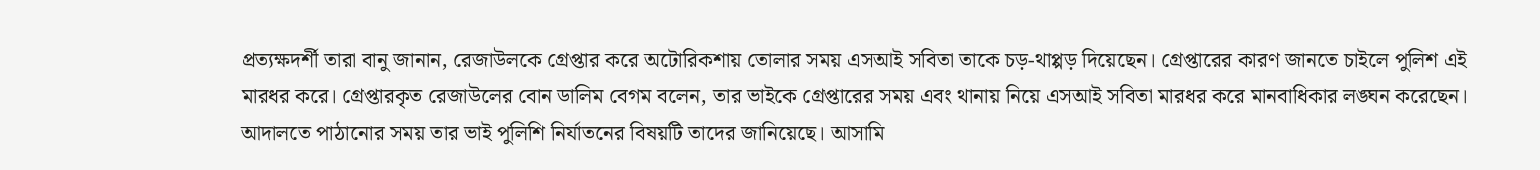প্রত্যক্ষদর্শী তারা বানু জানান, রেজাউলকে গ্রেপ্তার করে অটোরিকশায় তোলার সময় এসআই সবিতা তাকে চড়-থাপ্পড় দিয়েছেন। গ্রেপ্তারের কারণ জানতে চাইলে পুলিশ এই মারধর করে। গ্রেপ্তারকৃত রেজাউলের বোন ডালিম বেগম বলেন, তার ভাইকে গ্রেপ্তারের সময় এবং থানায় নিয়ে এসআই সবিতা মারধর করে মানবাধিকার লঙ্ঘন করেছেন। আদালতে পাঠানোর সময় তার ভাই পুলিশি নির্যাতনের বিষয়টি তাদের জানিয়েছে। আসামি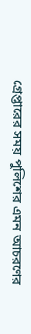গ্রেপ্তারের সময় পুলিশের এমন আচরণের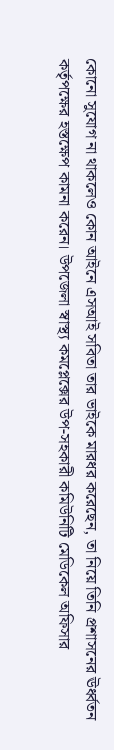কোনো সুযোগ না থাকলেও কোন আইনে এসআই সবিতা তার ভাইকে মারধর করেছেন, তা নিয়ে তিনি প্রশাসনের ঊর্ধ্বতন কর্তৃপক্ষের হস্তক্ষেপ কামনা করেন। উপজেলা স্বাস্থ্য কমপ্লেক্সের উপ-সহকারী কমিউনিটি মেডিকেল অফিসার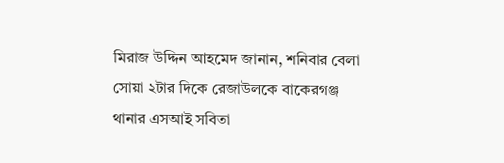মিরাজ উদ্দিন আহমেদ জানান, শনিবার বেলা সোয়া ২টার দিকে রেজাউলকে বাকেরগঞ্জ থানার এসআই সবিতা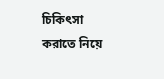চিকিৎসা করাতে নিয়ে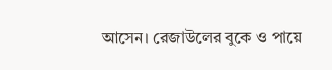আসেন। রেজাউলের বুকে ও পায়ে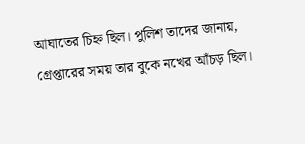আঘাতের চিহ্ন ছিল। পুলিশ তাদের জানায়, গ্রেপ্তারের সময় তার বুকে নখের আঁচড় ছিল।